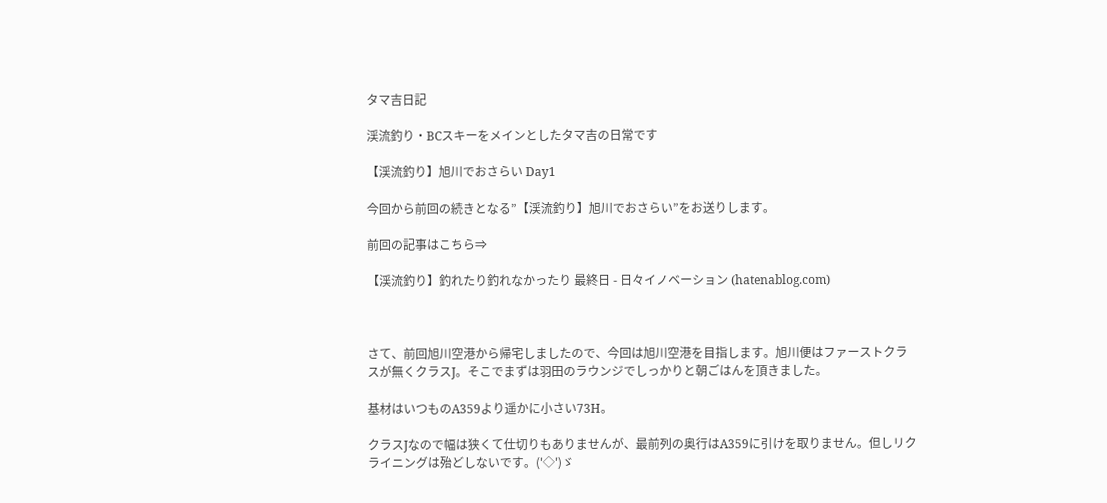タマ吉日記

渓流釣り・BCスキーをメインとしたタマ吉の日常です

【渓流釣り】旭川でおさらい Day1

今回から前回の続きとなる”【渓流釣り】旭川でおさらい”をお送りします。

前回の記事はこちら⇒

【渓流釣り】釣れたり釣れなかったり 最終日 - 日々イノベーション (hatenablog.com)



さて、前回旭川空港から帰宅しましたので、今回は旭川空港を目指します。旭川便はファーストクラスが無くクラスJ。そこでまずは羽田のラウンジでしっかりと朝ごはんを頂きました。

基材はいつものA359より遥かに小さい73H。

クラスJなので幅は狭くて仕切りもありませんが、最前列の奥行はA359に引けを取りません。但しリクライニングは殆どしないです。('◇')ゞ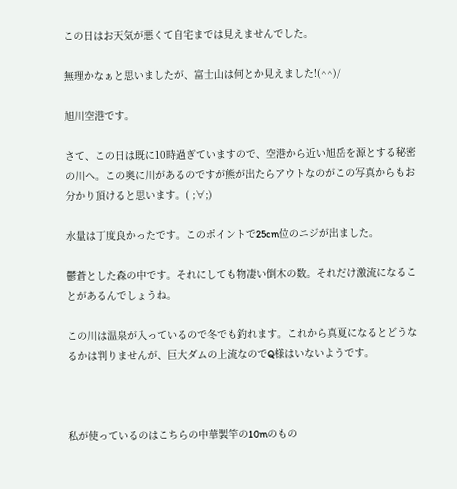この日はお天気が悪くて自宅までは見えませんでした。

無理かなぁと思いましたが、富士山は何とか見えました!(^^)/

旭川空港です。

さて、この日は既に10時過ぎていますので、空港から近い旭岳を源とする秘密の川へ。この奥に川があるのですが熊が出たらアウトなのがこの写真からもお分かり頂けると思います。( ;∀;)

水量は丁度良かったです。このポイントで25cm位のニジが出ました。

鬱蒼とした森の中です。それにしても物凄い倒木の数。それだけ激流になることがあるんでしょうね。

この川は温泉が入っているので冬でも釣れます。これから真夏になるとどうなるかは判りませんが、巨大ダムの上流なのでQ様はいないようです。



私が使っているのはこちらの中華製竿の10mのもの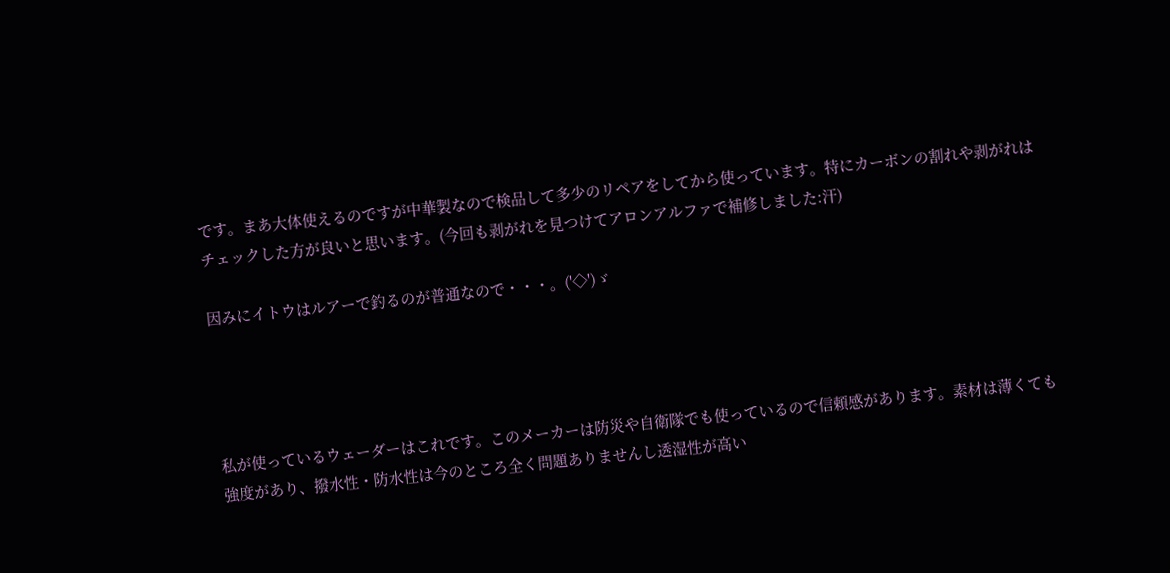です。まあ大体使えるのですが中華製なので検品して多少のリペアをしてから使っています。特にカーボンの割れや剥がれはチェックした方が良いと思います。(今回も剥がれを見つけてアロンアルファで補修しました:汗)

因みにイトウはルアーで釣るのが普通なので・・・。('◇')ゞ




私が使っているウェーダーはこれです。このメーカーは防災や自衛隊でも使っているので信頼感があります。素材は薄くても強度があり、撥水性・防水性は今のところ全く問題ありませんし透湿性が高い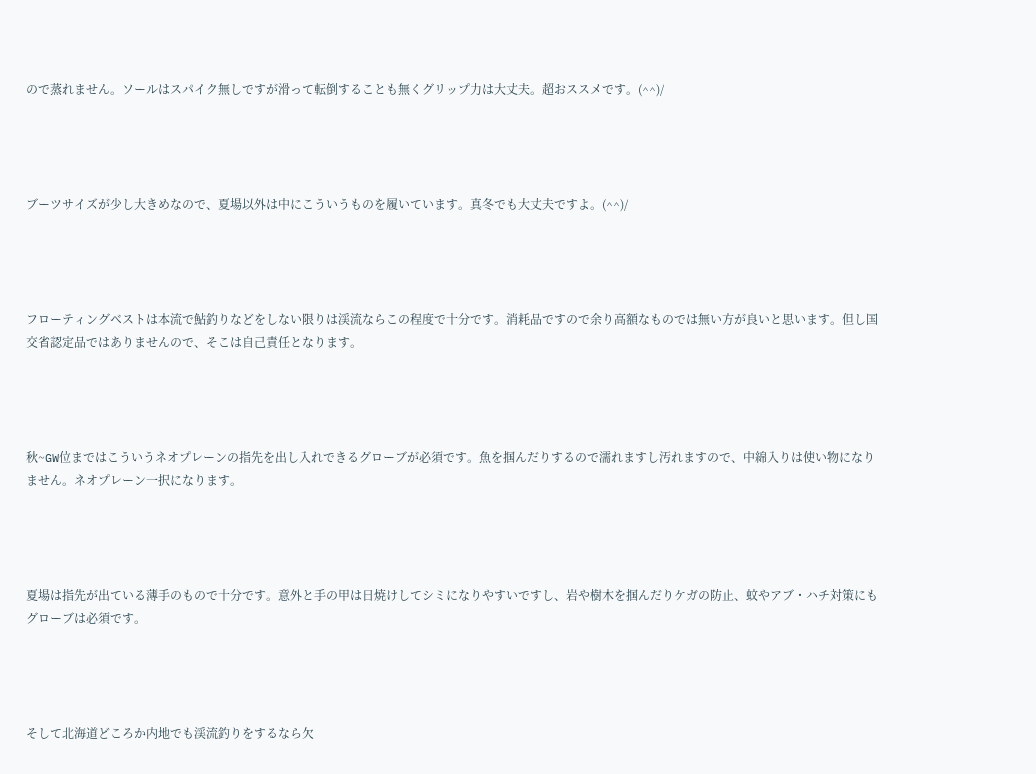ので蒸れません。ソールはスパイク無しですが滑って転倒することも無くグリップ力は大丈夫。超おススメです。(^^)/




ブーツサイズが少し大きめなので、夏場以外は中にこういうものを履いています。真冬でも大丈夫ですよ。(^^)/




フローティングベストは本流で鮎釣りなどをしない限りは渓流ならこの程度で十分です。消耗品ですので余り高額なものでは無い方が良いと思います。但し国交省認定品ではありませんので、そこは自己責任となります。




秋~GW位まではこういうネオプレーンの指先を出し入れできるグローブが必須です。魚を掴んだりするので濡れますし汚れますので、中綿入りは使い物になりません。ネオプレーン一択になります。




夏場は指先が出ている薄手のもので十分です。意外と手の甲は日焼けしてシミになりやすいですし、岩や樹木を掴んだりケガの防止、蚊やアブ・ハチ対策にもグローブは必須です。




そして北海道どころか内地でも渓流釣りをするなら欠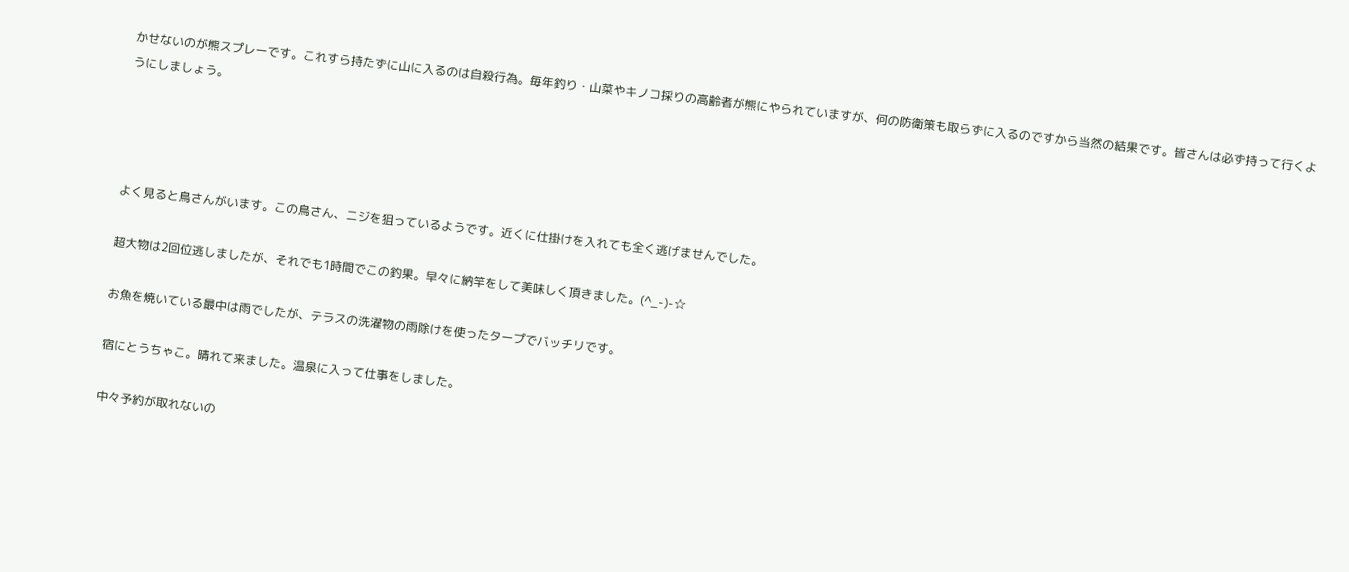かせないのが熊スプレーです。これすら持たずに山に入るのは自殺行為。毎年釣り・山菜やキノコ採りの高齢者が熊にやられていますが、何の防衛策も取らずに入るのですから当然の結果です。皆さんは必ず持って行くようにしましょう。




よく見ると鳥さんがいます。この鳥さん、ニジを狙っているようです。近くに仕掛けを入れても全く逃げませんでした。

超大物は2回位逃しましたが、それでも1時間でこの釣果。早々に納竿をして美味しく頂きました。(^_-)-☆

お魚を焼いている最中は雨でしたが、テラスの洗濯物の雨除けを使ったタープでバッチリです。

宿にとうちゃこ。晴れて来ました。温泉に入って仕事をしました。

中々予約が取れないの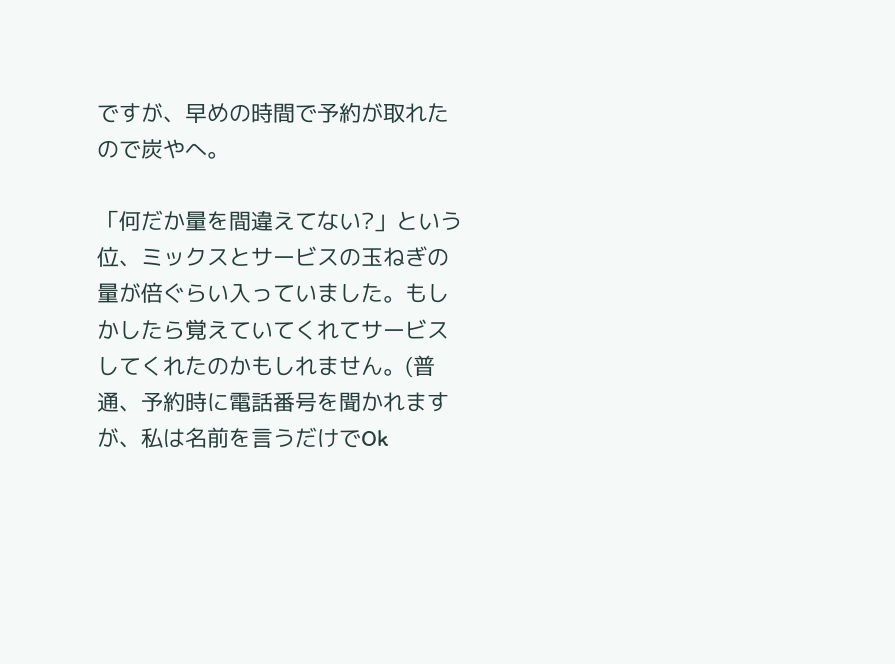ですが、早めの時間で予約が取れたので炭やへ。

「何だか量を間違えてない?」という位、ミックスとサービスの玉ねぎの量が倍ぐらい入っていました。もしかしたら覚えていてくれてサービスしてくれたのかもしれません。(普通、予約時に電話番号を聞かれますが、私は名前を言うだけでOk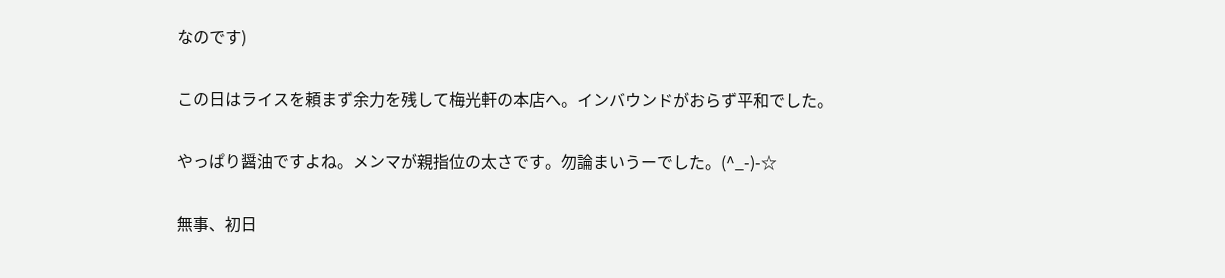なのです)

この日はライスを頼まず余力を残して梅光軒の本店へ。インバウンドがおらず平和でした。

やっぱり醤油ですよね。メンマが親指位の太さです。勿論まいうーでした。(^_-)-☆

無事、初日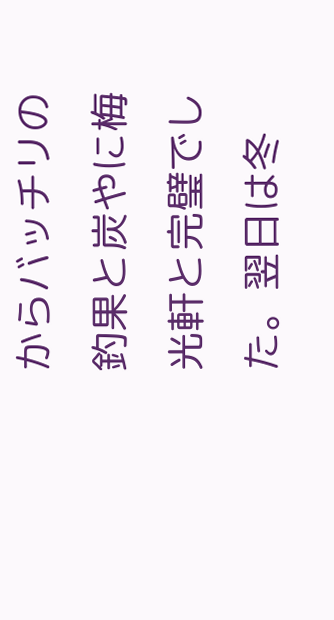からバッチリの釣果と炭やに梅光軒と完璧でした。翌日は冬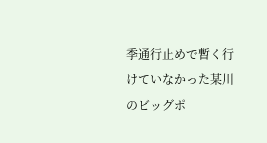季通行止めで暫く行けていなかった某川のビッグポ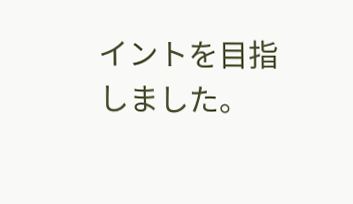イントを目指しました。